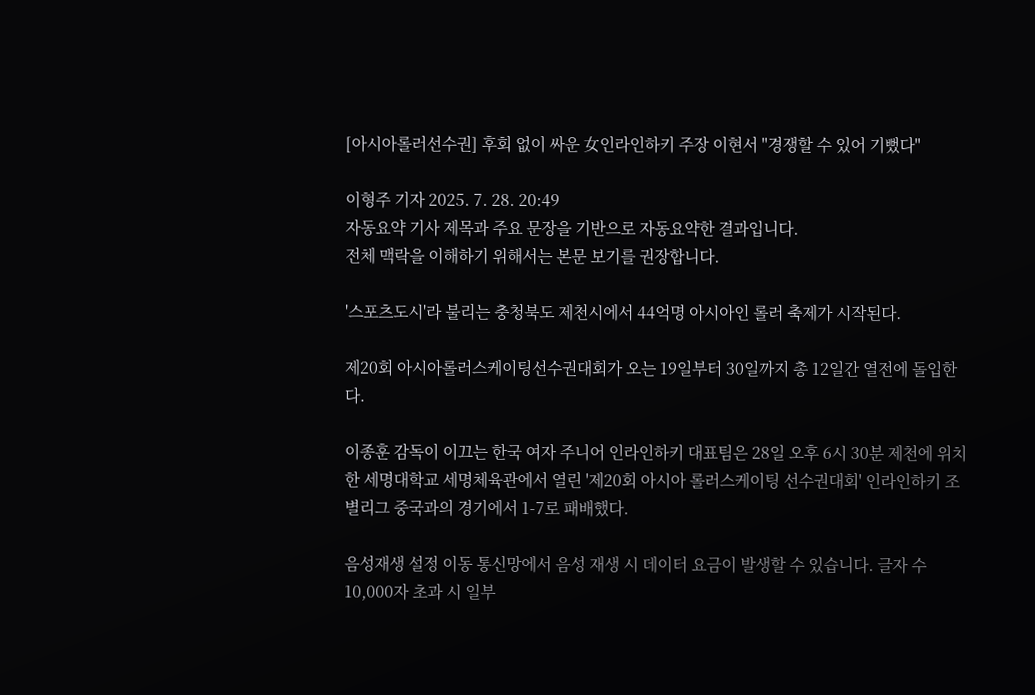[아시아롤러선수권] 후회 없이 싸운 女인라인하키 주장 이현서 "경쟁할 수 있어 기뻤다"

이형주 기자 2025. 7. 28. 20:49
자동요약 기사 제목과 주요 문장을 기반으로 자동요약한 결과입니다.
전체 맥락을 이해하기 위해서는 본문 보기를 권장합니다.

'스포츠도시'라 불리는 충청북도 제천시에서 44억명 아시아인 롤러 축제가 시작된다.

제20회 아시아롤러스케이팅선수권대회가 오는 19일부터 30일까지 총 12일간 열전에 돌입한다.

이종훈 감독이 이끄는 한국 여자 주니어 인라인하키 대표팀은 28일 오후 6시 30분 제천에 위치한 세명대학교 세명체육관에서 열린 '제20회 아시아 롤러스케이팅 선수권대회' 인라인하키 조별리그 중국과의 경기에서 1-7로 패배했다.

음성재생 설정 이동 통신망에서 음성 재생 시 데이터 요금이 발생할 수 있습니다. 글자 수 10,000자 초과 시 일부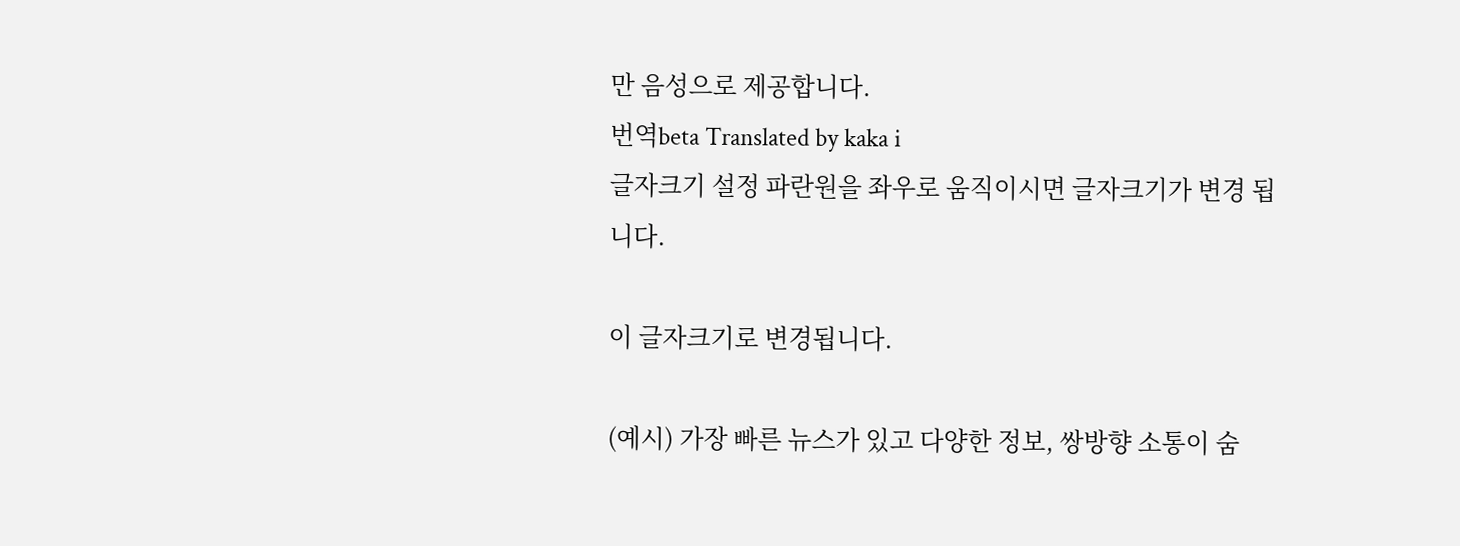만 음성으로 제공합니다.
번역beta Translated by kaka i
글자크기 설정 파란원을 좌우로 움직이시면 글자크기가 변경 됩니다.

이 글자크기로 변경됩니다.

(예시) 가장 빠른 뉴스가 있고 다양한 정보, 쌍방향 소통이 숨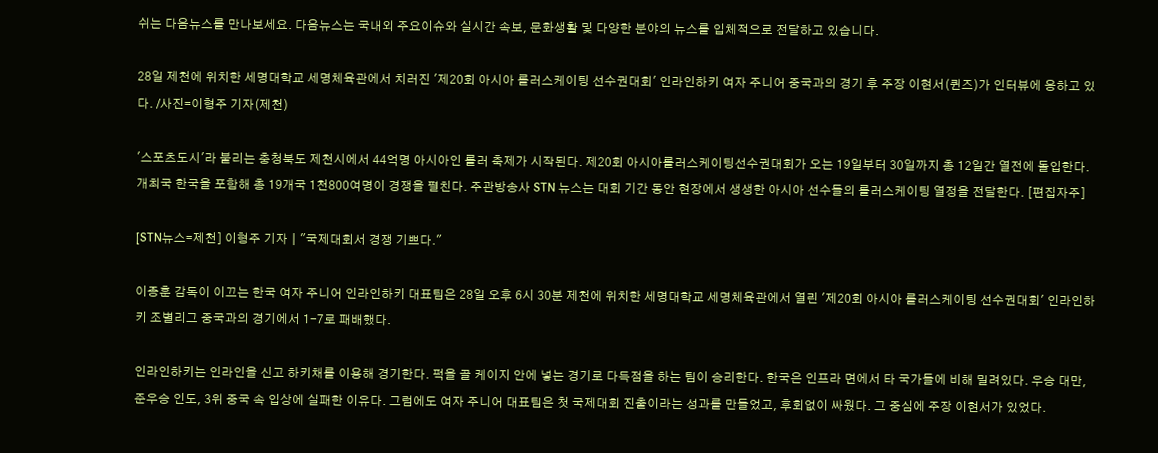쉬는 다음뉴스를 만나보세요. 다음뉴스는 국내외 주요이슈와 실시간 속보, 문화생활 및 다양한 분야의 뉴스를 입체적으로 전달하고 있습니다.

28일 제천에 위치한 세명대학교 세명체육관에서 치러진 '제20회 아시아 롤러스케이팅 선수권대회' 인라인하키 여자 주니어 중국과의 경기 후 주장 이현서(퀸즈)가 인터뷰에 응하고 있다. /사진=이형주 기자(제천)

'스포츠도시'라 불리는 충청북도 제천시에서 44억명 아시아인 롤러 축제가 시작된다. 제20회 아시아롤러스케이팅선수권대회가 오는 19일부터 30일까지 총 12일간 열전에 돌입한다. 개최국 한국을 포함해 총 19개국 1천800여명이 경쟁을 펼친다. 주관방송사 STN 뉴스는 대회 기간 동안 현장에서 생생한 아시아 선수들의 롤러스케이팅 열정을 전달한다. [편집자주]

[STN뉴스=제천] 이형주 기자┃"국제대회서 경쟁 기쁘다."

이종훈 감독이 이끄는 한국 여자 주니어 인라인하키 대표팀은 28일 오후 6시 30분 제천에 위치한 세명대학교 세명체육관에서 열린 '제20회 아시아 롤러스케이팅 선수권대회' 인라인하키 조별리그 중국과의 경기에서 1-7로 패배했다.

인라인하키는 인라인을 신고 하키채를 이용해 경기한다. 퍽을 골 케이지 안에 넣는 경기로 다득점을 하는 팀이 승리한다. 한국은 인프라 면에서 타 국가들에 비해 밀려있다. 우승 대만, 준우승 인도, 3위 중국 속 입상에 실패한 이유다. 그럼에도 여자 주니어 대표팀은 첫 국제대회 진출이라는 성과를 만들었고, 후회없이 싸웠다. 그 중심에 주장 이현서가 있었다.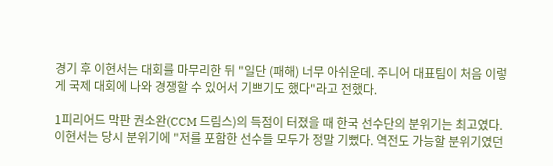경기 후 이현서는 대회를 마무리한 뒤 "일단 (패해) 너무 아쉬운데. 주니어 대표팀이 처음 이렇게 국제 대회에 나와 경쟁할 수 있어서 기쁘기도 했다"라고 전했다.

1피리어드 막판 권소완(CCM 드림스)의 득점이 터졌을 때 한국 선수단의 분위기는 최고였다. 이현서는 당시 분위기에 "저를 포함한 선수들 모두가 정말 기뻤다. 역전도 가능할 분위기였던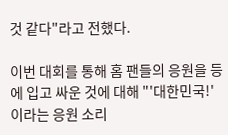것 같다"라고 전했다.

이번 대회를 통해 홈 팬들의 응원을 등에 입고 싸운 것에 대해 "'대한민국!'이라는 응원 소리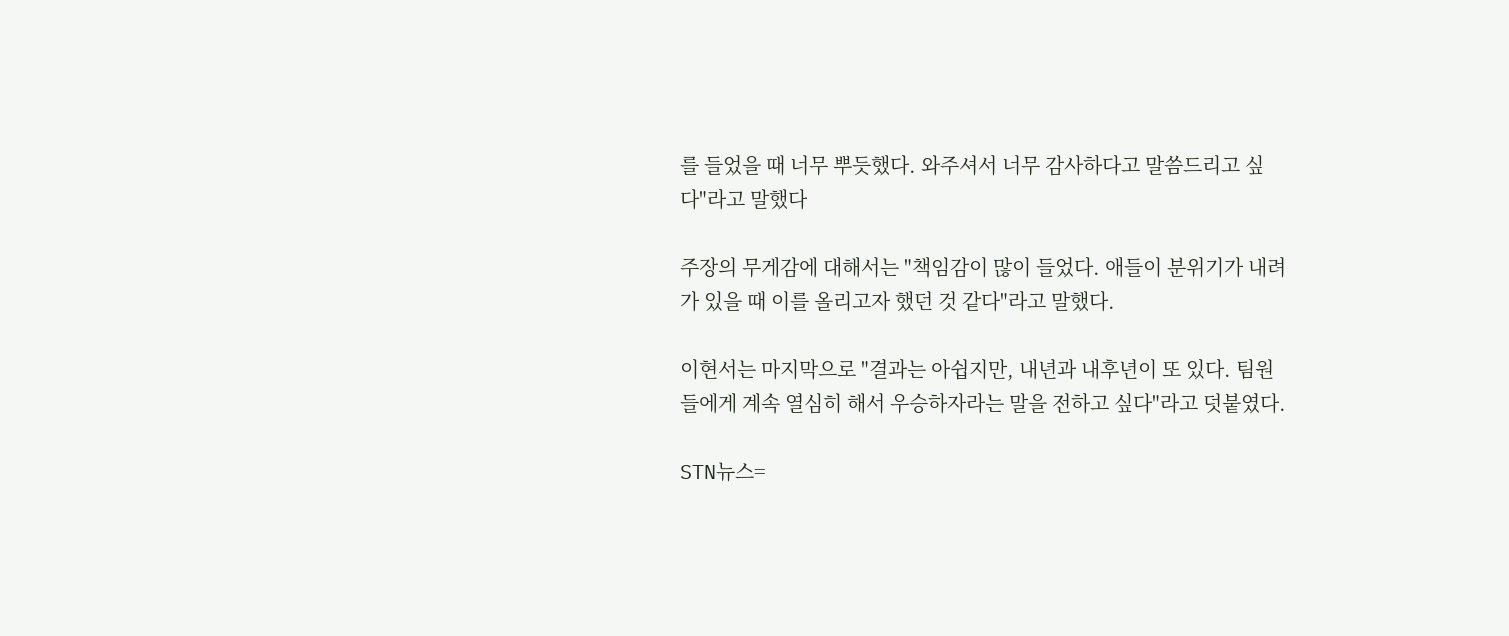를 들었을 때 너무 뿌듯했다. 와주셔서 너무 감사하다고 말씀드리고 싶다"라고 말했다

주장의 무게감에 대해서는 "책임감이 많이 들었다. 애들이 분위기가 내려가 있을 때 이를 올리고자 했던 것 같다"라고 말했다.

이현서는 마지막으로 "결과는 아쉽지만, 내년과 내후년이 또 있다. 팀원들에게 계속 열심히 해서 우승하자라는 말을 전하고 싶다"라고 덧붙였다.

STN뉴스=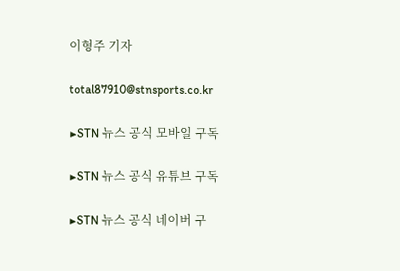이형주 기자

total87910@stnsports.co.kr

▶STN 뉴스 공식 모바일 구독

▶STN 뉴스 공식 유튜브 구독

▶STN 뉴스 공식 네이버 구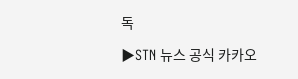독

▶STN 뉴스 공식 카카오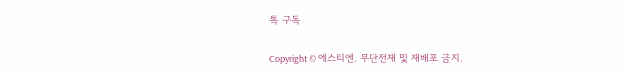톡 구독

Copyright © 에스티엔. 무단전재 및 재배포 금지.